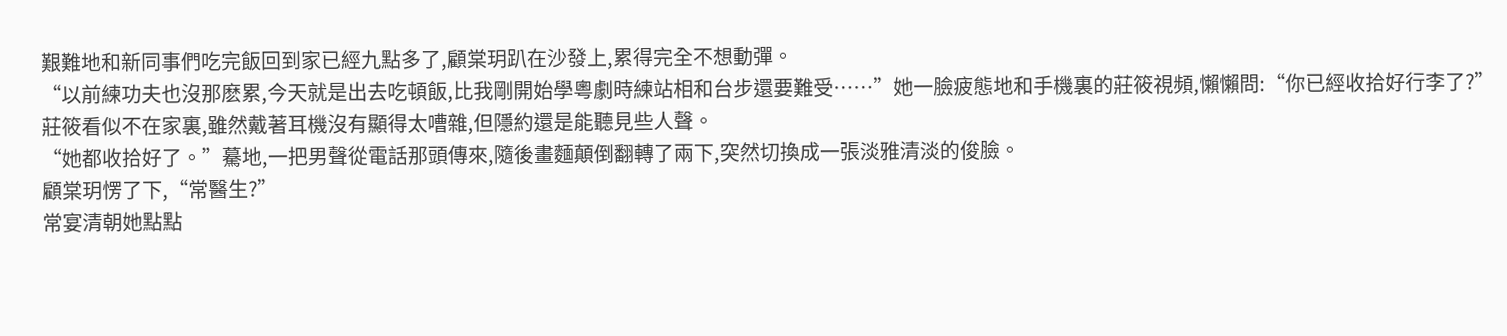艱難地和新同事們吃完飯回到家已經九點多了,顧棠玥趴在沙發上,累得完全不想動彈。
“以前練功夫也沒那麽累,今天就是出去吃頓飯,比我剛開始學粵劇時練站相和台步還要難受……”她一臉疲態地和手機裏的莊筱視頻,懶懶問:“你已經收拾好行李了?”
莊筱看似不在家裏,雖然戴著耳機沒有顯得太嘈雜,但隱約還是能聽見些人聲。
“她都收拾好了。”驀地,一把男聲從電話那頭傳來,隨後畫麵顛倒翻轉了兩下,突然切換成一張淡雅清淡的俊臉。
顧棠玥愣了下,“常醫生?”
常宴清朝她點點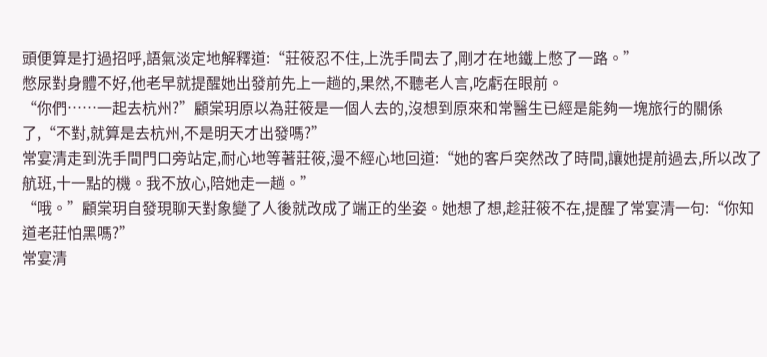頭便算是打過招呼,語氣淡定地解釋道:“莊筱忍不住,上洗手間去了,剛才在地鐵上憋了一路。”
憋尿對身體不好,他老早就提醒她出發前先上一趟的,果然,不聽老人言,吃虧在眼前。
“你們……一起去杭州?”顧棠玥原以為莊筱是一個人去的,沒想到原來和常醫生已經是能夠一塊旅行的關係了,“不對,就算是去杭州,不是明天才出發嗎?”
常宴清走到洗手間門口旁站定,耐心地等著莊筱,漫不經心地回道:“她的客戶突然改了時間,讓她提前過去,所以改了航班,十一點的機。我不放心,陪她走一趟。”
“哦。”顧棠玥自發現聊天對象變了人後就改成了端正的坐姿。她想了想,趁莊筱不在,提醒了常宴清一句:“你知道老莊怕黑嗎?”
常宴清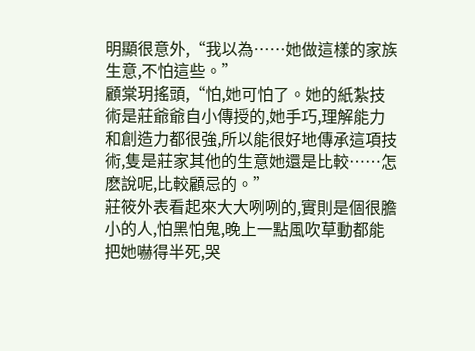明顯很意外,“我以為……她做這樣的家族生意,不怕這些。”
顧棠玥搖頭,“怕,她可怕了。她的紙紮技術是莊爺爺自小傳授的,她手巧,理解能力和創造力都很強,所以能很好地傳承這項技術,隻是莊家其他的生意她還是比較……怎麽說呢,比較顧忌的。”
莊筱外表看起來大大咧咧的,實則是個很膽小的人,怕黑怕鬼,晚上一點風吹草動都能把她嚇得半死,哭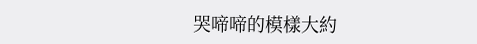哭啼啼的模樣大約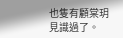也隻有顧棠玥見識過了。